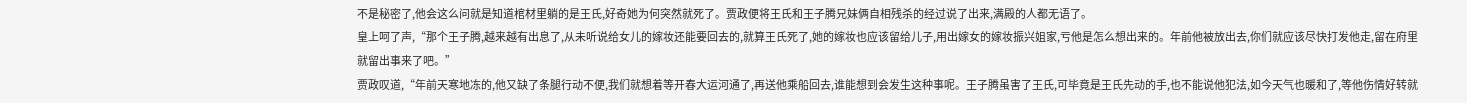不是秘密了,他会这么问就是知道棺材里躺的是王氏,好奇她为何突然就死了。贾政便将王氏和王子腾兄妹俩自相残杀的经过说了出来,满殿的人都无语了。
皇上呵了声,“那个王子腾,越来越有出息了,从未听说给女儿的嫁妆还能要回去的,就算王氏死了,她的嫁妆也应该留给儿子,用出嫁女的嫁妆振兴姐家,亏他是怎么想出来的。年前他被放出去,你们就应该尽快打发他走,留在府里就留出事来了吧。”
贾政叹道,“年前天寒地冻的,他又缺了条腿行动不便,我们就想着等开春大运河通了,再送他乘船回去,谁能想到会发生这种事呢。王子腾虽害了王氏,可毕竟是王氏先动的手,也不能说他犯法,如今天气也暖和了,等他伤情好转就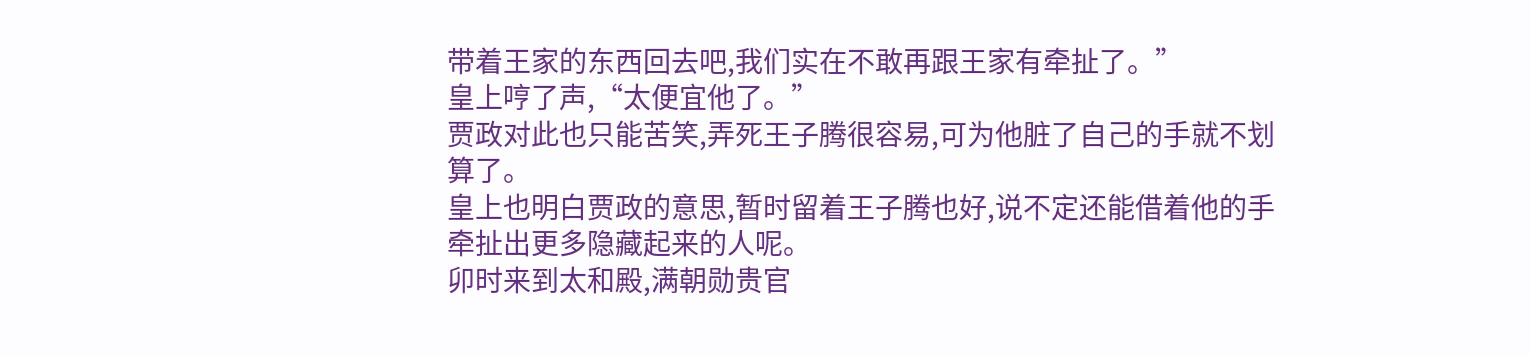带着王家的东西回去吧,我们实在不敢再跟王家有牵扯了。”
皇上哼了声,“太便宜他了。”
贾政对此也只能苦笑,弄死王子腾很容易,可为他脏了自己的手就不划算了。
皇上也明白贾政的意思,暂时留着王子腾也好,说不定还能借着他的手牵扯出更多隐藏起来的人呢。
卯时来到太和殿,满朝勋贵官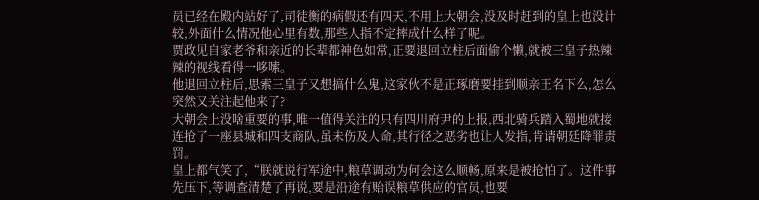员已经在殿内站好了,司徒衡的病假还有四天,不用上大朝会,没及时赶到的皇上也没计较,外面什么情况他心里有数,那些人指不定摔成什么样了呢。
贾政见自家老爷和亲近的长辈都神色如常,正要退回立柱后面偷个懒,就被三皇子热辣辣的视线看得一哆嗦。
他退回立柱后,思索三皇子又想搞什么鬼,这家伙不是正琢磨要挂到顺亲王名下么,怎么突然又关注起他来了?
大朝会上没啥重要的事,唯一值得关注的只有四川府尹的上报,西北骑兵踏入蜀地就接连抢了一座县城和四支商队,虽未伤及人命,其行径之恶劣也让人发指,肯请朝廷降罪责罚。
皇上都气笑了,“朕就说行军途中,粮草调动为何会这么顺畅,原来是被抢怕了。这件事先压下,等调查清楚了再说,要是沿途有贻误粮草供应的官员,也要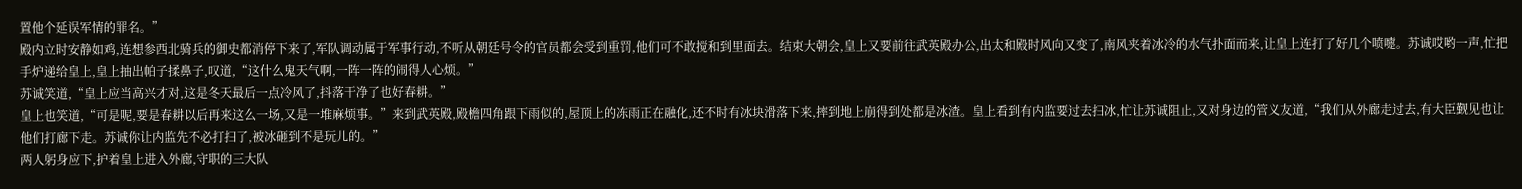置他个延误军情的罪名。”
殿内立时安静如鸡,连想参西北骑兵的御史都消停下来了,军队调动属于军事行动,不听从朝廷号令的官员都会受到重罚,他们可不敢搅和到里面去。结束大朝会,皇上又要前往武英殿办公,出太和殿时风向又变了,南风夹着冰冷的水气扑面而来,让皇上连打了好几个喷嚏。苏诚哎哟一声,忙把手炉递给皇上,皇上抽出帕子揉鼻子,叹道,“这什么鬼天气啊,一阵一阵的闹得人心烦。”
苏诚笑道,“皇上应当高兴才对,这是冬天最后一点冷风了,抖落干净了也好春耕。”
皇上也笑道,“可是呢,要是春耕以后再来这么一场,又是一堆麻烦事。”来到武英殿,殿檐四角跟下雨似的,屋顶上的冻雨正在融化,还不时有冰块滑落下来,摔到地上崩得到处都是冰渣。皇上看到有内监要过去扫冰,忙让苏诚阻止,又对身边的管义友道,“我们从外廊走过去,有大臣觐见也让他们打廊下走。苏诚你让内监先不必打扫了,被冰砸到不是玩儿的。”
两人躬身应下,护着皇上进入外廊,守职的三大队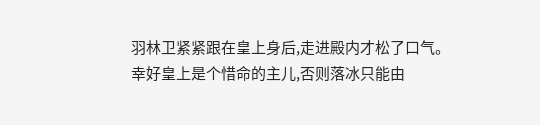羽林卫紧紧跟在皇上身后,走进殿内才松了口气。
幸好皇上是个惜命的主儿,否则落冰只能由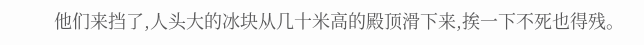他们来挡了,人头大的冰块从几十米高的殿顶滑下来,挨一下不死也得残。